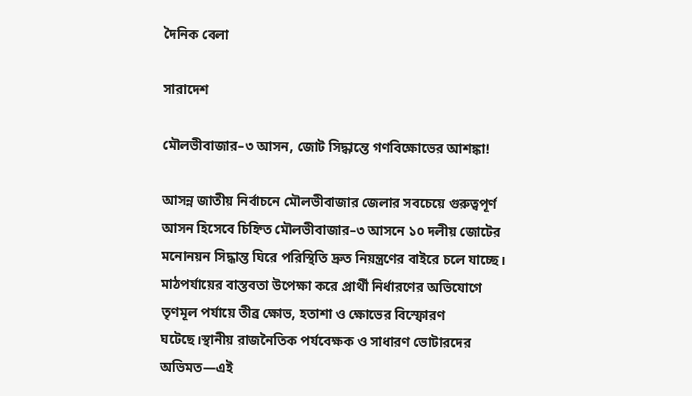দৈনিক বেলা

সারাদেশ

মৌলভীবাজার–৩ আসন, জোট সিদ্ধান্তে গণবিক্ষোভের আশঙ্কা!

আসন্ন জাতীয় নির্বাচনে মৌলভীবাজার জেলার সবচেয়ে গুরুত্বপূর্ণ আসন হিসেবে চিহ্নিত মৌলভীবাজার–৩ আসনে ১০ দলীয় জোটের মনোনয়ন সিদ্ধান্ত ঘিরে পরিস্থিতি দ্রুত নিয়ন্ত্রণের বাইরে চলে যাচ্ছে। মাঠপর্যায়ের বাস্তবতা উপেক্ষা করে প্রার্থী নির্ধারণের অভিযোগে তৃণমূল পর্যায়ে তীব্র ক্ষোভ, হতাশা ও ক্ষোভের বিস্ফোরণ ঘটেছে।স্থানীয় রাজনৈতিক পর্যবেক্ষক ও সাধারণ ভোটারদের অভিমত—এই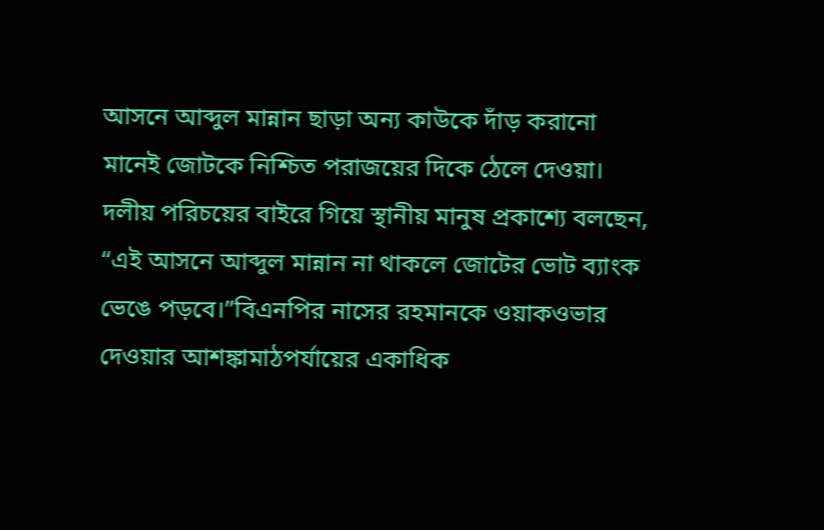আসনে আব্দুল মান্নান ছাড়া অন্য কাউকে দাঁড় করানো মানেই জোটকে নিশ্চিত পরাজয়ের দিকে ঠেলে দেওয়া। দলীয় পরিচয়ের বাইরে গিয়ে স্থানীয় মানুষ প্রকাশ্যে বলছেন, “এই আসনে আব্দুল মান্নান না থাকলে জোটের ভোট ব্যাংক ভেঙে পড়বে।”বিএনপির নাসের রহমানকে ওয়াকওভার দেওয়ার আশঙ্কামাঠপর্যায়ের একাধিক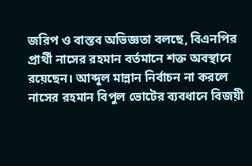জরিপ ও বাস্তব অভিজ্ঞতা বলছে, বিএনপির প্রার্থী নাসের রহমান বর্তমানে শক্ত অবস্থানে রয়েছেন। আব্দুল মান্নান নির্বাচন না করলে নাসের রহমান বিপুল ভোটের ব্যবধানে বিজয়ী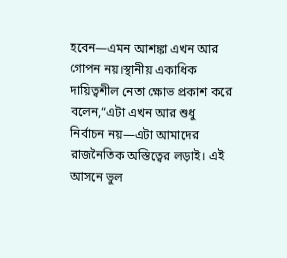হবেন—এমন আশঙ্কা এখন আর গোপন নয়।স্থানীয় একাধিক দায়িত্বশীল নেতা ক্ষোভ প্রকাশ করে বলেন,“এটা এখন আর শুধু নির্বাচন নয়—এটা আমাদের রাজনৈতিক অস্তিত্বের লড়াই। এই আসনে ভুল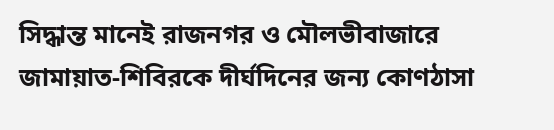সিদ্ধান্ত মানেই রাজনগর ও মৌলভীবাজারে জামায়াত-শিবিরকে দীর্ঘদিনের জন্য কোণঠাসা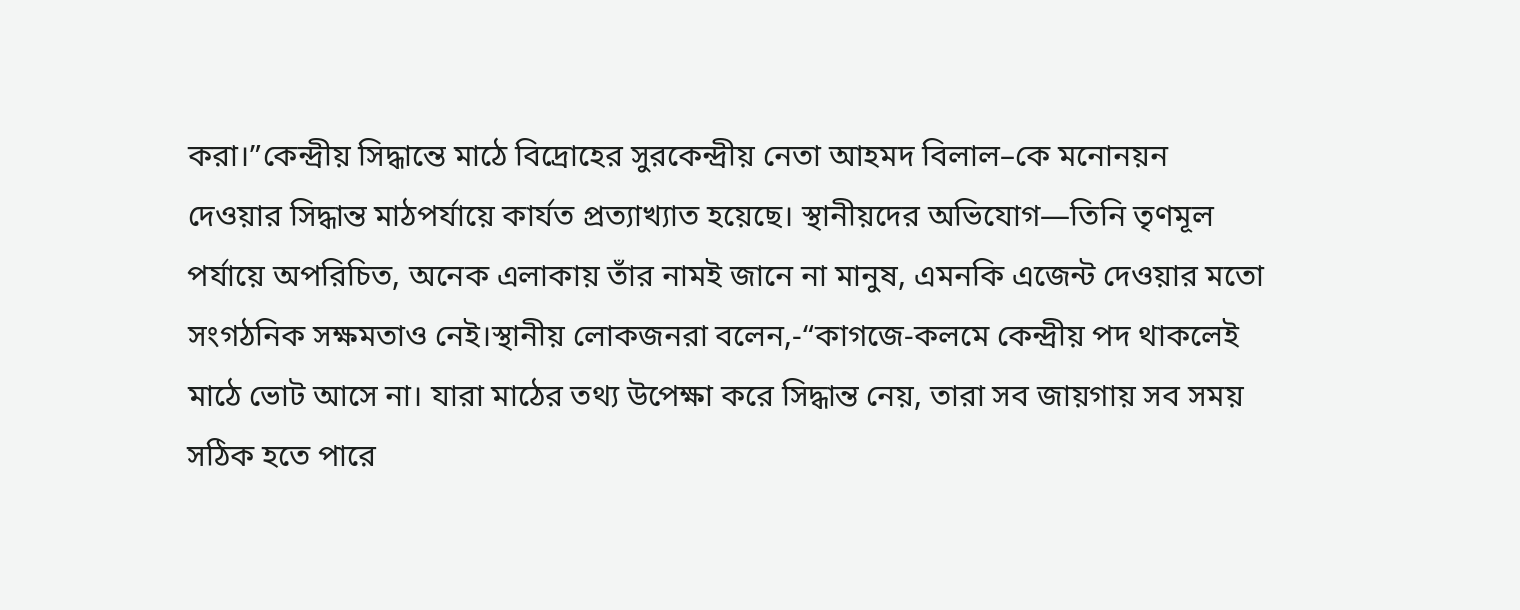করা।”কেন্দ্রীয় সিদ্ধান্তে মাঠে বিদ্রোহের সুরকেন্দ্রীয় নেতা আহমদ বিলাল–কে মনোনয়ন দেওয়ার সিদ্ধান্ত মাঠপর্যায়ে কার্যত প্রত্যাখ্যাত হয়েছে। স্থানীয়দের অভিযোগ—তিনি তৃণমূল পর্যায়ে অপরিচিত, অনেক এলাকায় তাঁর নামই জানে না মানুষ, এমনকি এজেন্ট দেওয়ার মতো সংগঠনিক সক্ষমতাও নেই।স্থানীয় লোকজনরা বলেন,-“কাগজে-কলমে কেন্দ্রীয় পদ থাকলেই মাঠে ভোট আসে না। যারা মাঠের তথ্য উপেক্ষা করে সিদ্ধান্ত নেয়, তারা সব জায়গায় সব সময় সঠিক হতে পারে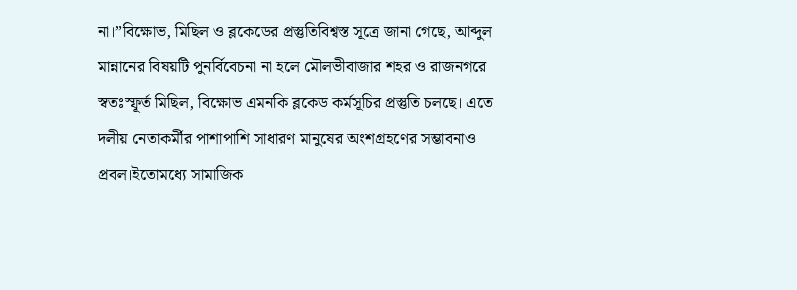না।”বিক্ষোভ, মিছিল ও ব্লকেডের প্রস্তুতিবিশ্বস্ত সূত্রে জানা গেছে, আব্দুল মান্নানের বিষয়টি পুনর্বিবেচনা না হলে মৌলভীবাজার শহর ও রাজনগরে স্বতঃস্ফূর্ত মিছিল, বিক্ষোভ এমনকি ব্লকেড কর্মসূচির প্রস্তুতি চলছে। এতে দলীয় নেতাকর্মীর পাশাপাশি সাধারণ মানুষের অংশগ্রহণের সম্ভাবনাও প্রবল।ইতোমধ্যে সামাজিক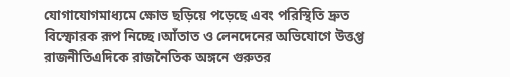যোগাযোগমাধ্যমে ক্ষোভ ছড়িয়ে পড়েছে এবং পরিস্থিতি দ্রুত বিস্ফোরক রূপ নিচ্ছে।আঁতাত ও লেনদেনের অভিযোগে উত্তপ্ত রাজনীতিএদিকে রাজনৈতিক অঙ্গনে গুরুতর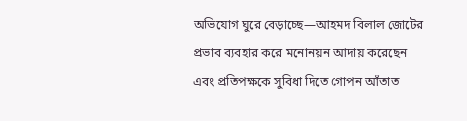অভিযোগ ঘুরে বেড়াচ্ছে—আহমদ বিলাল জোটের প্রভাব ব্যবহার করে মনোনয়ন আদায় করেছেন এবং প্রতিপক্ষকে সুবিধা দিতে গোপন আঁতাত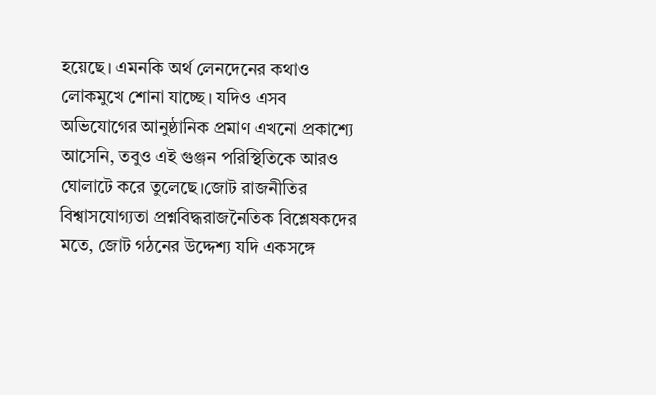হয়েছে। এমনকি অর্থ লেনদেনের কথাও লোকমুখে শোনা যাচ্ছে। যদিও এসব অভিযোগের আনুষ্ঠানিক প্রমাণ এখনো প্রকাশ্যে আসেনি, তবুও এই গুঞ্জন পরিস্থিতিকে আরও ঘোলাটে করে তুলেছে।জোট রাজনীতির বিশ্বাসযোগ্যতা প্রশ্নবিদ্ধরাজনৈতিক বিশ্লেষকদের মতে, জোট গঠনের উদ্দেশ্য যদি একসঙ্গে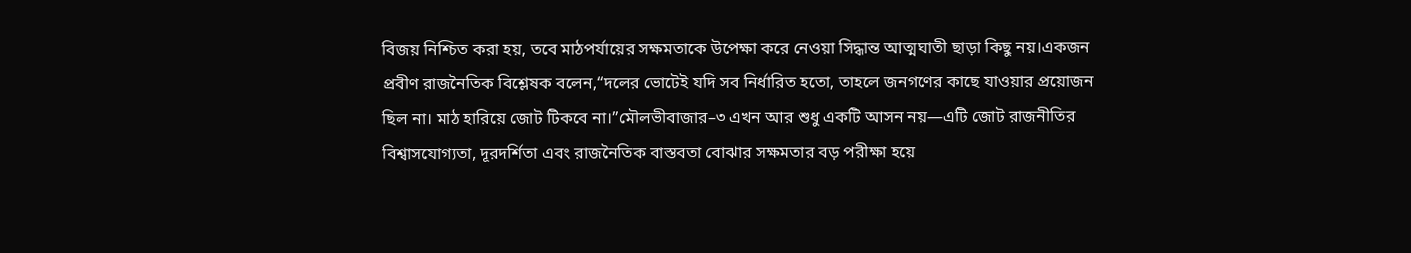বিজয় নিশ্চিত করা হয়, তবে মাঠপর্যায়ের সক্ষমতাকে উপেক্ষা করে নেওয়া সিদ্ধান্ত আত্মঘাতী ছাড়া কিছু নয়।একজন প্রবীণ রাজনৈতিক বিশ্লেষক বলেন,“দলের ভোটেই যদি সব নির্ধারিত হতো, তাহলে জনগণের কাছে যাওয়ার প্রয়োজন ছিল না। মাঠ হারিয়ে জোট টিকবে না।”মৌলভীবাজার–৩ এখন আর শুধু একটি আসন নয়—এটি জোট রাজনীতির বিশ্বাসযোগ্যতা, দূরদর্শিতা এবং রাজনৈতিক বাস্তবতা বোঝার সক্ষমতার বড় পরীক্ষা হয়ে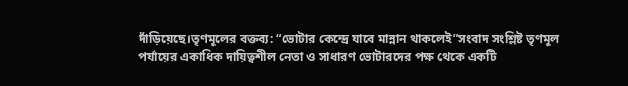দাঁড়িয়েছে।তৃণমূলের বক্তব্য: “ভোটার কেন্দ্রে যাবে মান্নান থাকলেই”সংবাদ সংশ্লিষ্ট তৃণমূল পর্যায়ের একাধিক দায়িত্বশীল নেতা ও সাধারণ ভোটারদের পক্ষ থেকে একটি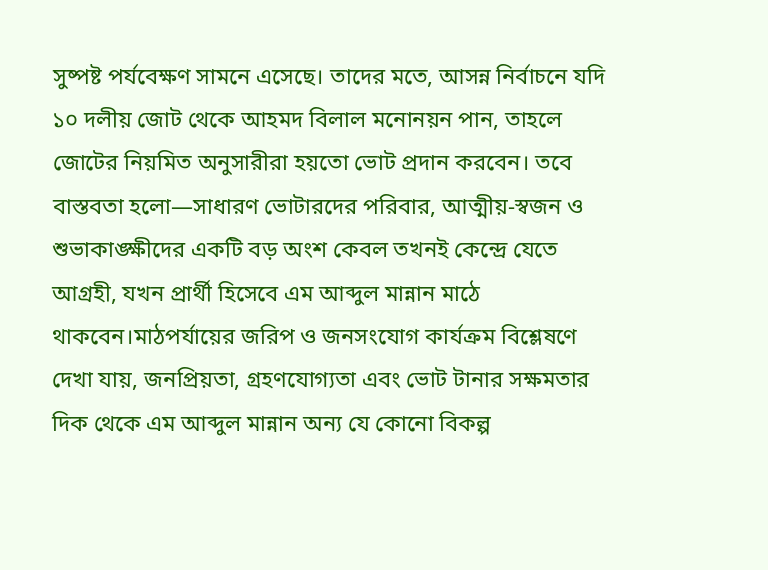সুষ্পষ্ট পর্যবেক্ষণ সামনে এসেছে। তাদের মতে, আসন্ন নির্বাচনে যদি ১০ দলীয় জোট থেকে আহমদ বিলাল মনোনয়ন পান, তাহলে জোটের নিয়মিত অনুসারীরা হয়তো ভোট প্রদান করবেন। তবে বাস্তবতা হলো—সাধারণ ভোটারদের পরিবার, আত্মীয়-স্বজন ও শুভাকাঙ্ক্ষীদের একটি বড় অংশ কেবল তখনই কেন্দ্রে যেতে আগ্রহী, যখন প্রার্থী হিসেবে এম আব্দুল মান্নান মাঠে থাকবেন।মাঠপর্যায়ের জরিপ ও জনসংযোগ কার্যক্রম বিশ্লেষণে দেখা যায়, জনপ্রিয়তা, গ্রহণযোগ্যতা এবং ভোট টানার সক্ষমতার দিক থেকে এম আব্দুল মান্নান অন্য যে কোনো বিকল্প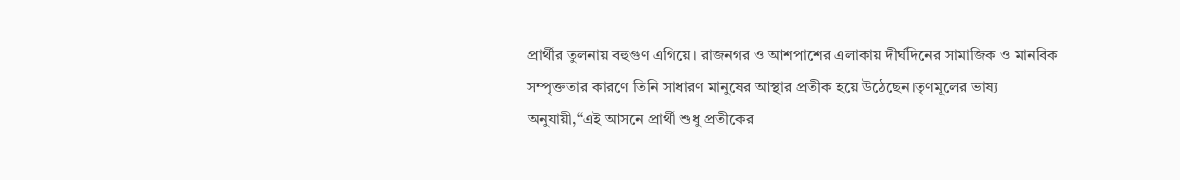প্রার্থীর তুলনায় বহুগুণ এগিয়ে। রাজনগর ও আশপাশের এলাকায় দীর্ঘদিনের সামাজিক ও মানবিক সম্পৃক্ততার কারণে তিনি সাধারণ মানুষের আস্থার প্রতীক হয়ে উঠেছেন।তৃণমূলের ভাষ্য অনুযায়ী,“এই আসনে প্রার্থী শুধু প্রতীকের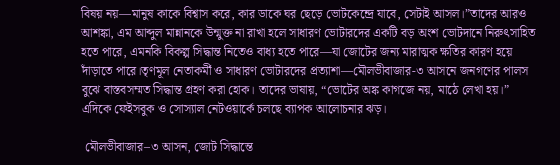বিষয় নয়—মানুষ কাকে বিশ্বাস করে, কার ডাকে ঘর ছেড়ে ভোটকেন্দ্রে যাবে, সেটাই আসল।”তাদের আরও আশঙ্কা, এম আব্দুল মান্নানকে উন্মুক্ত না রাখা হলে সাধারণ ভোটারদের একটি বড় অংশ ভোটদানে নিরুৎসাহিত হতে পারে, এমনকি বিকল্প সিদ্ধান্ত নিতেও বাধ্য হতে পারে—যা জোটের জন্য মারাত্মক ক্ষতির কারণ হয়ে দাঁড়াতে পারে।তৃণমূল নেতাকর্মী ও সাধারণ ভোটারদের প্রত্যাশা—মৌলভীবাজার-৩ আসনে জনগণের পালস বুঝে বাস্তবসম্মত সিদ্ধান্ত গ্রহণ করা হোক। তাদের ভাষায়, “ভোটের অঙ্ক কাগজে নয়, মাঠে লেখা হয়।” এদিকে ফেইসবুক ও সোস্যাল নেটওয়ার্কে চলছে ব্যাপক আলোচনার ঝড়।

 মৌলভীবাজার–৩ আসন, জোট সিদ্ধান্তে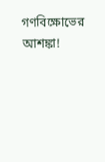গণবিক্ষোভের আশঙ্কা!